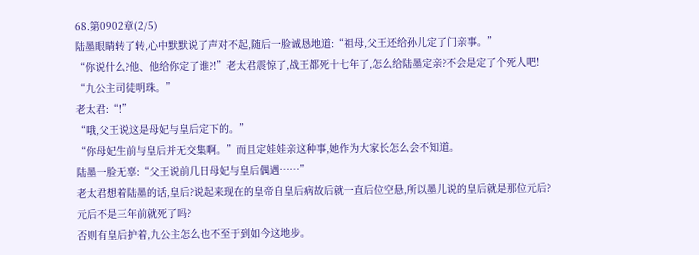68.第0902章(2/5)
陆墨眼睛转了转,心中默默说了声对不起,随后一脸诚恳地道:“祖母,父王还给孙儿定了门亲事。”
“你说什么?他、他给你定了谁?!”老太君震惊了,战王都死十七年了,怎么给陆墨定亲?不会是定了个死人吧!
“九公主司徒明珠。”
老太君:“!”
“哦,父王说这是母妃与皇后定下的。”
“你母妃生前与皇后并无交集啊。”而且定娃娃亲这种事,她作为大家长怎么会不知道。
陆墨一脸无辜:“父王说前几日母妃与皇后偶遇……”
老太君想着陆墨的话,皇后?说起来现在的皇帝自皇后病故后就一直后位空悬,所以墨儿说的皇后就是那位元后?
元后不是三年前就死了吗?
否则有皇后护着,九公主怎么也不至于到如今这地步。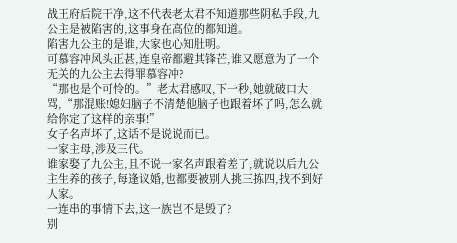战王府后院干净,这不代表老太君不知道那些阴私手段,九公主是被陷害的,这事身在高位的都知道。
陷害九公主的是谁,大家也心知肚明。
可慕容冲风头正甚,连皇帝都避其锋芒,谁又愿意为了一个无关的九公主去得罪慕容冲?
“那也是个可怜的。”老太君感叹,下一秒,她就破口大骂,“那混账!媳妇脑子不清楚他脑子也跟着坏了吗,怎么就给你定了这样的亲事!”
女子名声坏了,这话不是说说而已。
一家主母,涉及三代。
谁家娶了九公主,且不说一家名声跟着差了,就说以后九公主生养的孩子,每逢议婚,也都要被别人挑三拣四,找不到好人家。
一连串的事情下去,这一族岂不是毁了?
别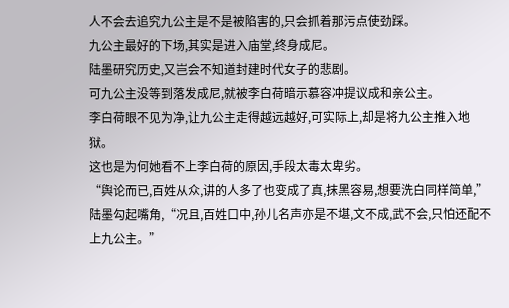人不会去追究九公主是不是被陷害的,只会抓着那污点使劲踩。
九公主最好的下场,其实是进入庙堂,终身成尼。
陆墨研究历史,又岂会不知道封建时代女子的悲剧。
可九公主没等到落发成尼,就被李白荷暗示慕容冲提议成和亲公主。
李白荷眼不见为净,让九公主走得越远越好,可实际上,却是将九公主推入地狱。
这也是为何她看不上李白荷的原因,手段太毒太卑劣。
“舆论而已,百姓从众,讲的人多了也变成了真,抹黑容易,想要洗白同样简单,”陆墨勾起嘴角,“况且,百姓口中,孙儿名声亦是不堪,文不成,武不会,只怕还配不上九公主。”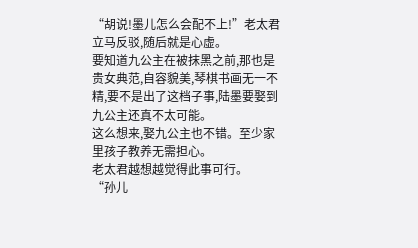“胡说!墨儿怎么会配不上!”老太君立马反驳,随后就是心虚。
要知道九公主在被抹黑之前,那也是贵女典范,自容貌美,琴棋书画无一不精,要不是出了这档子事,陆墨要娶到九公主还真不太可能。
这么想来,娶九公主也不错。至少家里孩子教养无需担心。
老太君越想越觉得此事可行。
“孙儿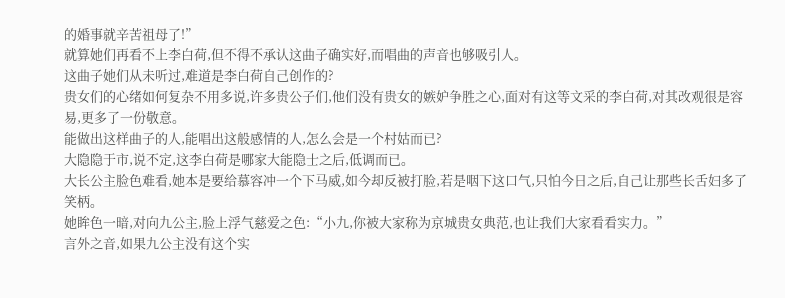的婚事就辛苦祖母了!”
就算她们再看不上李白荷,但不得不承认这曲子确实好,而唱曲的声音也够吸引人。
这曲子她们从未听过,难道是李白荷自己创作的?
贵女们的心绪如何复杂不用多说,许多贵公子们,他们没有贵女的嫉妒争胜之心,面对有这等文采的李白荷,对其改观很是容易,更多了一份敬意。
能做出这样曲子的人,能唱出这般感情的人,怎么会是一个村姑而已?
大隐隐于市,说不定,这李白荷是哪家大能隐士之后,低调而已。
大长公主脸色难看,她本是要给慕容冲一个下马威,如今却反被打脸,若是咽下这口气,只怕今日之后,自己让那些长舌妇多了笑柄。
她眸色一暗,对向九公主,脸上浮气慈爱之色:“小九,你被大家称为京城贵女典范,也让我们大家看看实力。”
言外之音,如果九公主没有这个实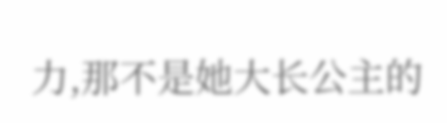力,那不是她大长公主的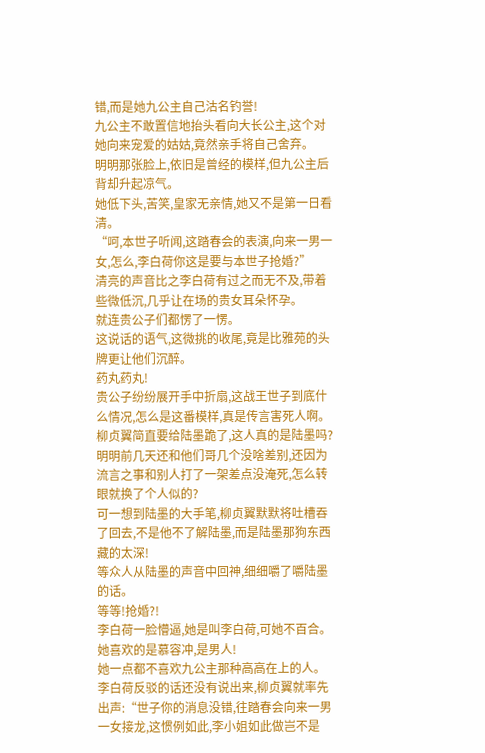错,而是她九公主自己沽名钓誉!
九公主不敢置信地抬头看向大长公主,这个对她向来宠爱的姑姑,竟然亲手将自己舍弃。
明明那张脸上,依旧是曾经的模样,但九公主后背却升起凉气。
她低下头,苦笑,皇家无亲情,她又不是第一日看清。
“呵,本世子听闻,这踏春会的表演,向来一男一女,怎么,李白荷你这是要与本世子抢婚?”
清亮的声音比之李白荷有过之而无不及,带着些微低沉,几乎让在场的贵女耳朵怀孕。
就连贵公子们都愣了一愣。
这说话的语气,这微挑的收尾,竟是比雅苑的头牌更让他们沉醉。
药丸药丸!
贵公子纷纷展开手中折扇,这战王世子到底什么情况,怎么是这番模样,真是传言害死人啊。
柳贞翼简直要给陆墨跪了,这人真的是陆墨吗?明明前几天还和他们哥几个没啥差别,还因为流言之事和别人打了一架差点没淹死,怎么转眼就换了个人似的?
可一想到陆墨的大手笔,柳贞翼默默将吐槽吞了回去,不是他不了解陆墨,而是陆墨那狗东西藏的太深!
等众人从陆墨的声音中回神,细细嚼了嚼陆墨的话。
等等!抢婚?!
李白荷一脸懵逼,她是叫李白荷,可她不百合。
她喜欢的是慕容冲,是男人!
她一点都不喜欢九公主那种高高在上的人。
李白荷反驳的话还没有说出来,柳贞翼就率先出声:“世子你的消息没错,往踏春会向来一男一女接龙,这惯例如此,李小姐如此做岂不是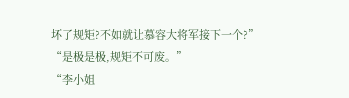坏了规矩?不如就让慕容大将军接下一个?”
“是极是极,规矩不可废。”
“李小姐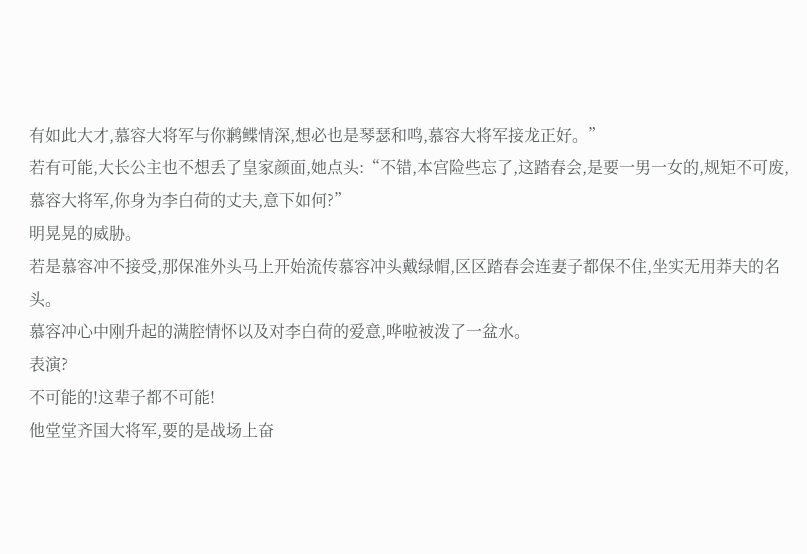有如此大才,慕容大将军与你鹣鲽情深,想必也是琴瑟和鸣,慕容大将军接龙正好。”
若有可能,大长公主也不想丢了皇家颜面,她点头:“不错,本宫险些忘了,这踏春会,是要一男一女的,规矩不可废,慕容大将军,你身为李白荷的丈夫,意下如何?”
明晃晃的威胁。
若是慕容冲不接受,那保准外头马上开始流传慕容冲头戴绿帽,区区踏春会连妻子都保不住,坐实无用莽夫的名头。
慕容冲心中刚升起的满腔情怀以及对李白荷的爱意,哗啦被泼了一盆水。
表演?
不可能的!这辈子都不可能!
他堂堂齐国大将军,要的是战场上奋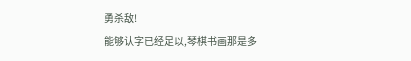勇杀敌!
能够认字已经足以,琴棋书画那是多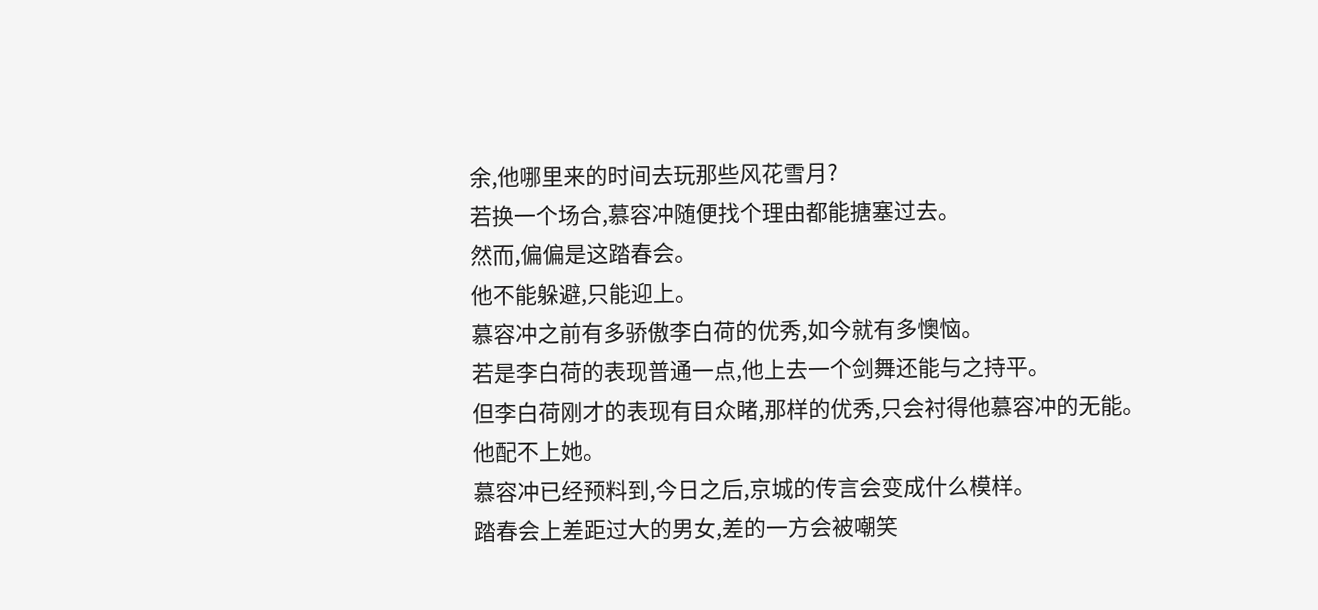余,他哪里来的时间去玩那些风花雪月?
若换一个场合,慕容冲随便找个理由都能搪塞过去。
然而,偏偏是这踏春会。
他不能躲避,只能迎上。
慕容冲之前有多骄傲李白荷的优秀,如今就有多懊恼。
若是李白荷的表现普通一点,他上去一个剑舞还能与之持平。
但李白荷刚才的表现有目众睹,那样的优秀,只会衬得他慕容冲的无能。
他配不上她。
慕容冲已经预料到,今日之后,京城的传言会变成什么模样。
踏春会上差距过大的男女,差的一方会被嘲笑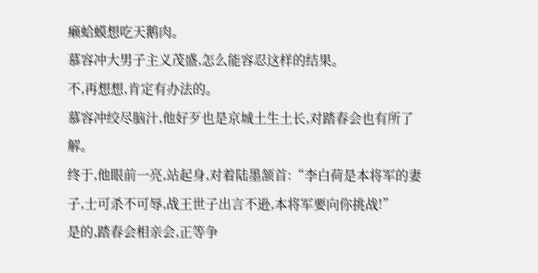癞蛤蟆想吃天鹅肉。
慕容冲大男子主义茂盛,怎么能容忍这样的结果。
不,再想想,肯定有办法的。
慕容冲绞尽脑汁,他好歹也是京城土生土长,对踏春会也有所了解。
终于,他眼前一亮,站起身,对着陆墨颔首:“李白荷是本将军的妻子,士可杀不可辱,战王世子出言不逊,本将军要向你挑战!”
是的,踏春会相亲会,正等争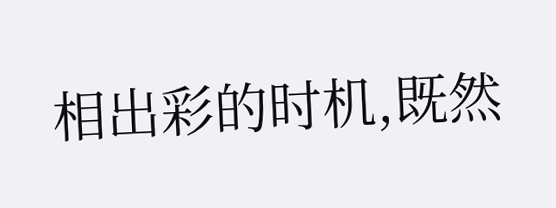相出彩的时机,既然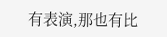有表演,那也有比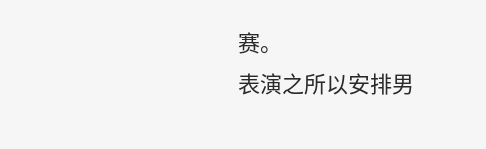赛。
表演之所以安排男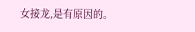女接龙,是有原因的。